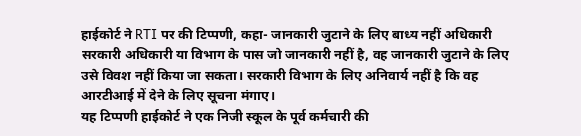हाईकोर्ट ने RTI पर की टिप्पणी, कहा- जानकारी जुटाने के लिए बाध्य नहीं अधिकारी
सरकारी अधिकारी या विभाग के पास जो जानकारी नहीं है, वह जानकारी जुटाने के लिए उसे विवश नहीं किया जा सकता। सरकारी विभाग के लिए अनिवार्य नहीं है कि वह आरटीआई में देने के लिए सूचना मंगाए।
यह टिप्पणी हाईकोर्ट ने एक निजी स्कूल के पूर्व कर्मचारी की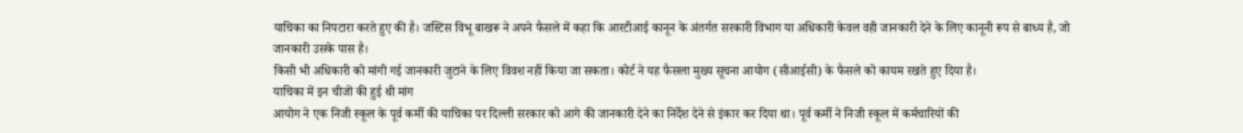याचिका का निपटारा करते हुए की है। जस्टिस विभू बाखरू ने अपने फैसले में कहा कि आरटीआई कानून के अंतर्गत सरकारी विभाग या अधिकारी केवल वही जानकारी देने के लिए कानूनी रूप से बाध्य है, जो जानकारी उसके पास है।
किसी भी अधिकारी को मांगी गई जानकारी जुटाने के लिए विवश नहीं किया जा सकता। कोर्ट ने यह फैसला मुख्य सूचना आयोग (सीआईसी) के फैसले को कायम रखते हुए दिया है।
याचिका में इन चीजों की हुई थी मांग
आयोग ने एक निजी स्कूल के पूर्व कर्मी की याचिका पर दिल्ली सरकार को आगे की जानकारी देने का निर्देश देने से इंकार कर दिया था। पूर्व कर्मी ने निजी स्कूल में कर्मचारियों की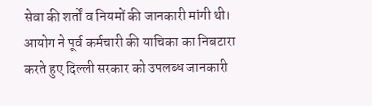सेवा की शर्तों व नियमों की जानकारी मांगी थी।
आयोग ने पूर्व कर्मचारी की याचिका का निबटारा करते हुए दिल्ली सरकार को उपलब्ध जानकारी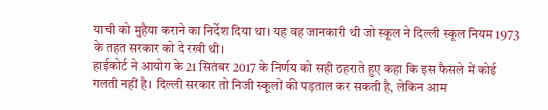याची को मुहैया कराने का निर्देश दिया था। यह वह जानकारी थी जो स्कूल ने दिल्ली स्कूल नियम 1973 के तहत सरकार को दे रखी थी।
हाईकोर्ट ने आयोग के 21 सितंबर 2017 के निर्णय को सही ठहराते हुए कहा कि इस फैसले में कोई गलती नहीं है। दिल्ली सरकार तो निजी स्कूलों की पड़ताल कर सकती है, लेकिन आम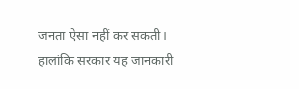जनता ऐसा नहीं कर सकती। हालांकि सरकार यह जानकारी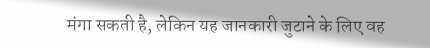मंगा सकती है, लेकिन यह जानकारी जुटाने के लिए वह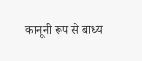कानूनी रूप से बाध्य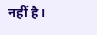नहीं है।